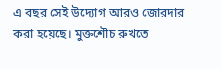এ বছর সেই উদ্যোগ আরও জোরদার করা হয়েছে। মুক্তশৌচ রুখতে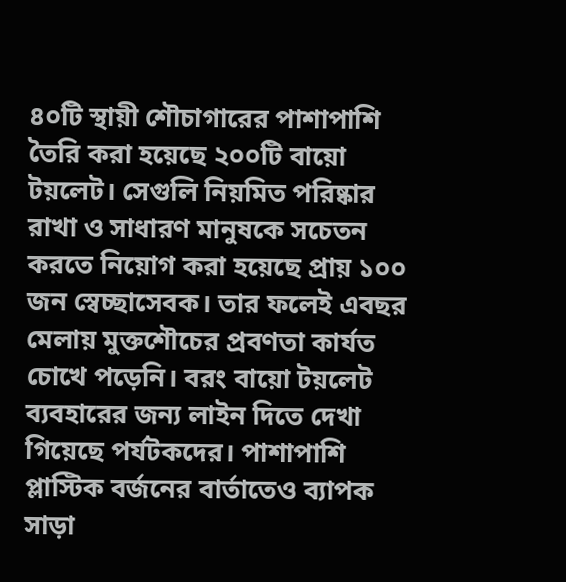৪০টি স্থায়ী শৌচাগারের পাশাপাশি তৈরি করা হয়েছে ২০০টি বায়ো টয়লেট। সেগুলি নিয়মিত পরিষ্কার রাখা ও সাধারণ মানুষকে সচেতন করতে নিয়োগ করা হয়েছে প্রায় ১০০ জন স্বেচ্ছাসেবক। তার ফলেই এবছর মেলায় মুক্তশৌচের প্রবণতা কার্যত চোখে পড়েনি। বরং বায়ো টয়লেট ব্যবহারের জন্য লাইন দিতে দেখা গিয়েছে পর্যটকদের। পাশাপাশি প্লাস্টিক বর্জনের বার্তাতেও ব্যাপক সাড়া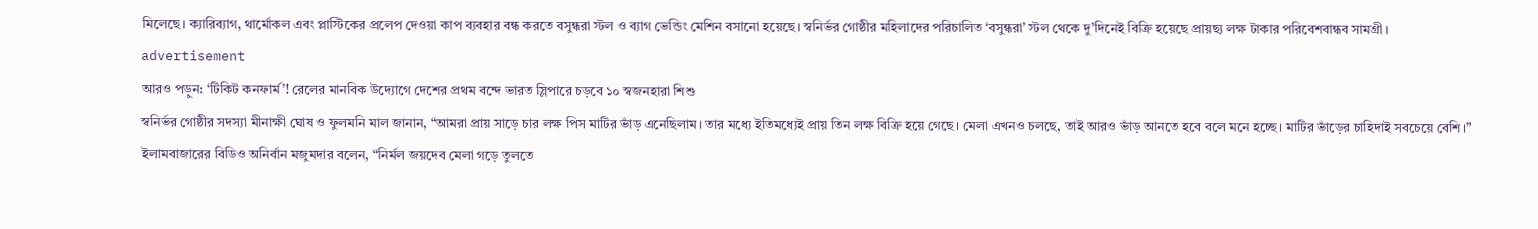মিলেছে। ক্যারিব্যাগ, থার্মোকল এবং প্লাস্টিকের প্রলেপ দেওয়া কাপ ব্যবহার বন্ধ করতে বসুন্ধরা স্টল ও ব্যাগ ভেন্ডিং মেশিন বসানো হয়েছে। স্বনির্ভর গোষ্ঠীর মহিলাদের পরিচালিত ‘বসুন্ধরা’ স্টল থেকে দু’দিনেই বিক্রি হয়েছে প্রায়ছ্য লক্ষ টাকার পরিবেশবান্ধব সামগ্রী।
advertisement
আরও পড়ুন: ‘টিকিট কনফার্ম’! রেলের মানবিক উদ্যোগে দেশের প্রথম বন্দে ভারত স্লিপারে চড়বে ১০ স্বজনহারা শিশু
স্বনির্ভর গোষ্ঠীর সদস্যা মীনাক্ষী ঘোষ ও ফুলমনি মাল জানান, “আমরা প্রায় সাড়ে চার লক্ষ পিস মাটির ভাঁড় এনেছিলাম। তার মধ্যে ইতিমধ্যেই প্রায় তিন লক্ষ বিক্রি হয়ে গেছে। মেলা এখনও চলছে, তাই আরও ভাঁড় আনতে হবে বলে মনে হচ্ছে। মাটির ভাঁড়ের চাহিদাই সবচেয়ে বেশি।” ইলামবাজারের বিডিও অনির্বান মজুমদার বলেন, “নির্মল জয়দেব মেলা গড়ে তুলতে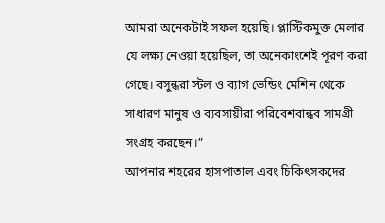আমরা অনেকটাই সফল হয়েছি। প্লাস্টিকমুক্ত মেলার যে লক্ষ্য নেওয়া হয়েছিল, তা অনেকাংশেই পূরণ করা গেছে। বসুন্ধরা স্টল ও ব্যাগ ভেন্ডিং মেশিন থেকে সাধারণ মানুষ ও ব্যবসায়ীরা পরিবেশবান্ধব সামগ্রী সংগ্রহ করছেন।”
আপনার শহরের হাসপাতাল এবং চিকিৎসকদের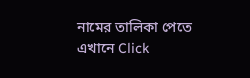নামের তালিকা পেতে এখানে Click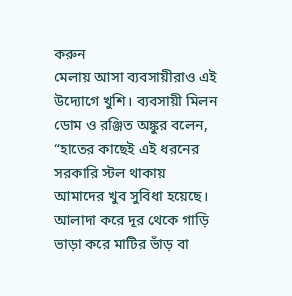করুন
মেলায় আসা ব্যবসায়ীরাও এই উদ্যোগে খুশি। ব্যবসায়ী মিলন ডোম ও রঞ্জিত অঙ্কুর বলেন, “হাতের কাছেই এই ধরনের সরকারি স্টল থাকায় আমাদের খুব সুবিধা হয়েছে। আলাদা করে দূর থেকে গাড়ি ভাড়া করে মাটির ভাঁড় বা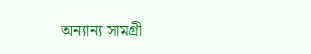অন্যান্য সামগ্রী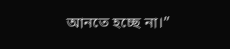আনতে হচ্ছে না।”